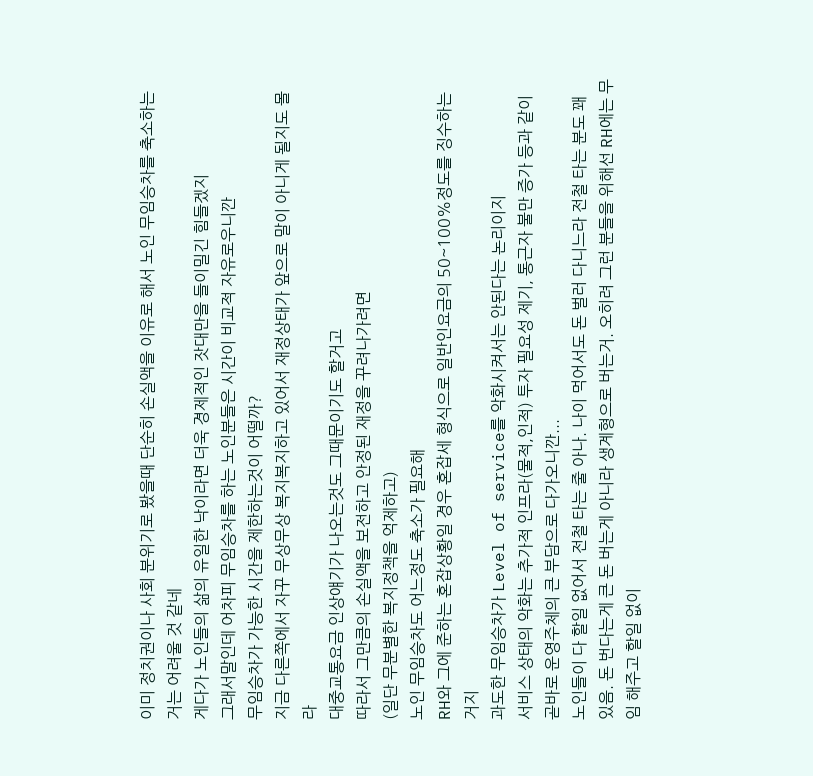이미 정치권이나 사회 분위기로 봤을때 단순히 손실액을 이유로 해서 노인 무임승차를 축소하는거는 어려울 것 같네
게다가 노인들의 삶의 유일한 낙이라면 더욱 경제적인 잣대만을 들이밀긴 힘들겠지
그래서말인데 어차피 무임승차를 하는 노인분들은 시간이 비교적 자유로우니깐
무임승차가 가능한 시간을 제한하는것이 어떨까?
지금 다른쪽에서 자꾸 무상무상 복지복지하고 있어서 재정상태가 앞으로 말이 아니게 될지도 몰라
대중교통요금 인상얘기가 나오는것도 그때문이기도 할거고
따라서 그만큼의 손실액을 보전하고 안정된 재정을 꾸려나가려면
(일단 무분별한 복지정책을 억제하고)
노인 무임승차도 어느정도 축소가 필요해
RH와 그에 준하는 혼잡상황일 경우 혼잡세 형식으로 일반인요금의 50~100%정도를 징수하는거지
과도한 무임승차가 Level of service를 악화시켜서는 안된다는 논리이지
서비스 상태의 악화는 추가적 인프라(물적,인적) 투자 필요성 제기, 통근자 불만 증가 등과 같이
곧바로 운영주체의 큰 부담으로 다가오니깐...
노인들이 다 할일 없어서 전철 타는 줄 아나. 나이 먹어서도 돈 벌러 다니느라 전철 타는 분도 꽤 있음. 돈 번다는게 큰 돈 버는게 아니라 생계형으로 버는거. 오히려 그런 분들을 위해선 RH에는 무임 해주고 할일 없이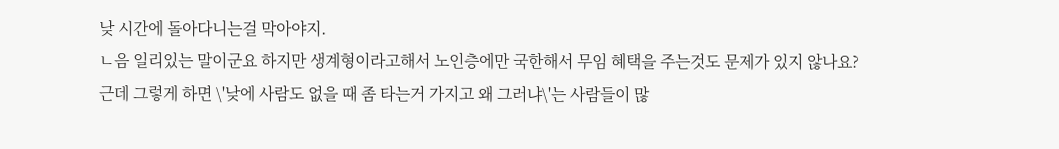낮 시간에 돌아다니는걸 막아야지.
ㄴ음 일리있는 말이군요 하지만 생계형이라고해서 노인층에만 국한해서 무임 혜택을 주는것도 문제가 있지 않나요?
근데 그렇게 하면 \'낮에 사람도 없을 때 좀 타는거 가지고 왜 그러냐\'는 사람들이 많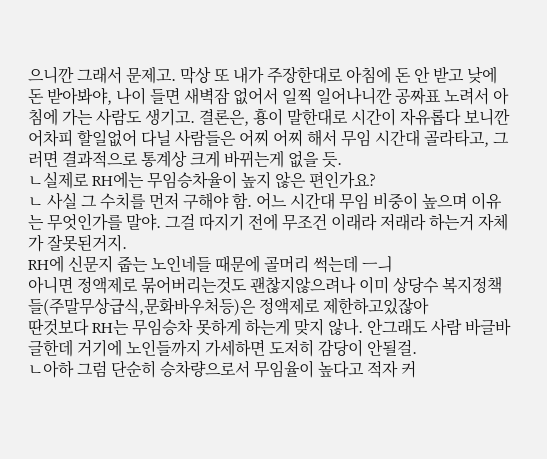으니깐 그래서 문제고. 막상 또 내가 주장한대로 아침에 돈 안 받고 낮에 돈 받아봐야, 나이 들면 새벽잠 없어서 일찍 일어나니깐 공짜표 노려서 아침에 가는 사람도 생기고. 결론은, 횽이 말한대로 시간이 자유롭다 보니깐 어차피 할일없어 다닐 사람들은 어찌 어찌 해서 무임 시간대 골라타고, 그러면 결과적으로 통계상 크게 바뀌는게 없을 듯.
ㄴ실제로 RH에는 무임승차율이 높지 않은 편인가요?
ㄴ 사실 그 수치를 먼저 구해야 함. 어느 시간대 무임 비중이 높으며 이유는 무엇인가를 말야. 그걸 따지기 전에 무조건 이래라 저래라 하는거 자체가 잘못된거지.
RH에 신문지 줍는 노인네들 때문에 골머리 썩는데 ㅡㅢ
아니면 정액제로 묶어버리는것도 괜찮지않으려나 이미 상당수 복지정책들(주말무상급식,문화바우처등)은 정액제로 제한하고있잖아
딴것보다 RH는 무임승차 못하게 하는게 맞지 않나. 안그래도 사람 바글바글한데 거기에 노인들까지 가세하면 도저히 감당이 안될걸.
ㄴ아하 그럼 단순히 승차량으로서 무임율이 높다고 적자 커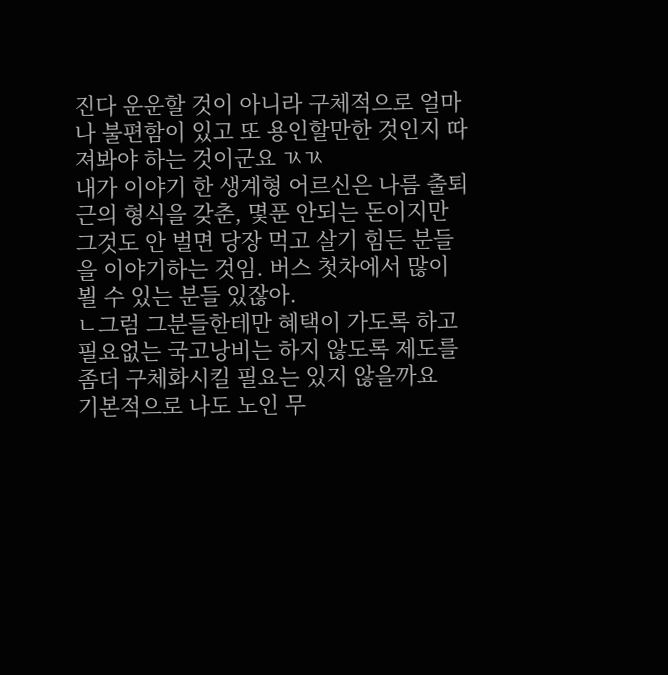진다 운운할 것이 아니라 구체적으로 얼마나 불편함이 있고 또 용인할만한 것인지 따져봐야 하는 것이군요 ㄳㄳ
내가 이야기 한 생계형 어르신은 나름 출퇴근의 형식을 갖춘, 몇푼 안되는 돈이지만 그것도 안 벌면 당장 먹고 살기 힘든 분들을 이야기하는 것임. 버스 첫차에서 많이 뵐 수 있는 분들 있잖아.
ㄴ그럼 그분들한테만 혜택이 가도록 하고 필요없는 국고낭비는 하지 않도록 제도를 좀더 구체화시킬 필요는 있지 않을까요
기본적으로 나도 노인 무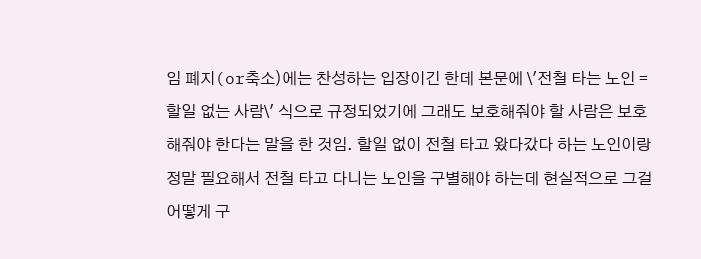임 폐지(or축소)에는 찬성하는 입장이긴 한데 본문에 \'전철 타는 노인 = 할일 없는 사람\' 식으로 규정되었기에 그래도 보호해줘야 할 사람은 보호해줘야 한다는 말을 한 것임. 할일 없이 전철 타고 왔다갔다 하는 노인이랑 정말 필요해서 전철 타고 다니는 노인을 구별해야 하는데 현실적으로 그걸 어떻게 구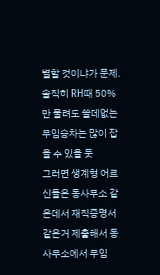별할 것이냐가 문제.
솔직히 RH때 50%만 물려도 쓸데없는 무임승차는 많이 잡을 수 있을 듯
그러면 생계형 어르신들은 동사무소 같은데서 재직증명서 같은거 제출해서 동사무소에서 무임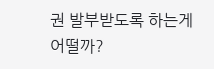권 발부받도록 하는게 어떨까?